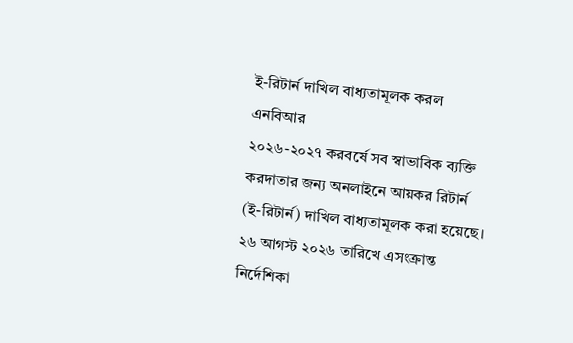ই-রিটার্ন দাখিল বাধ্যতামূলক করল এনবিআর
২০২৬-২০২৭ করবর্ষে সব স্বাভাবিক ব্যক্তি করদাতার জন্য অনলাইনে আয়কর রিটার্ন (ই-রিটার্ন) দাখিল বাধ্যতামূলক করা হয়েছে। ২৬ আগস্ট ২০২৬ তারিখে এসংক্রান্ত নির্দেশিকা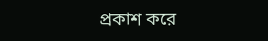প্রকাশ করে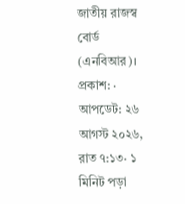জাতীয় রাজস্ব বোর্ড (এনবিআর)।
প্রকাশ: · আপডেট: ২৬ আগস্ট ২০২৬, রাত ৭:১৩· ১ মিনিট পড়া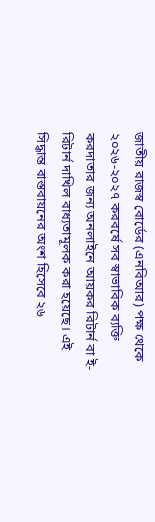জাতীয় রাজস্ব বোর্ডের (এনবিআর) পক্ষ থেকে ২০২৬-২০২৭ করবর্ষে সব স্বাভাবিক ব্যক্তি করদাতার জন্য অনলাইনে আয়কর রিটার্ন বা ই-রিটার্ন দাখিল বাধ্যতামূলক করা হয়েছে। এই সিদ্ধান্ত বাস্তবায়নের অংশ হিসেবে ২৬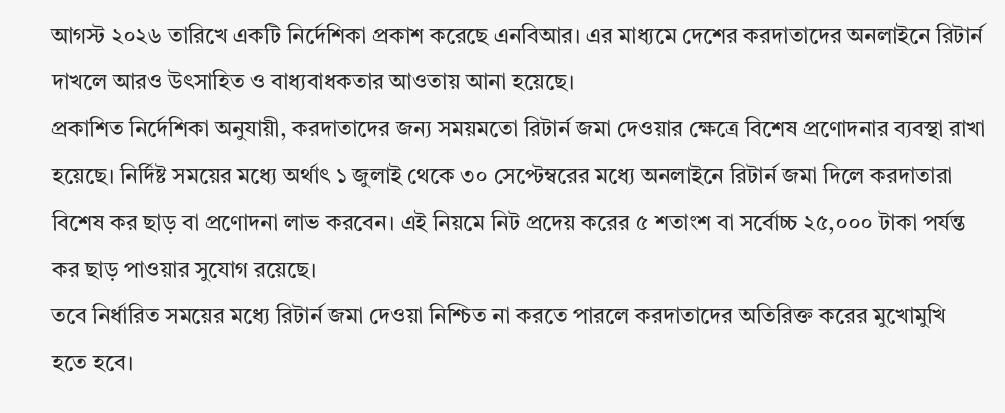আগস্ট ২০২৬ তারিখে একটি নির্দেশিকা প্রকাশ করেছে এনবিআর। এর মাধ্যমে দেশের করদাতাদের অনলাইনে রিটার্ন দাখলে আরও উৎসাহিত ও বাধ্যবাধকতার আওতায় আনা হয়েছে।
প্রকাশিত নির্দেশিকা অনুযায়ী, করদাতাদের জন্য সময়মতো রিটার্ন জমা দেওয়ার ক্ষেত্রে বিশেষ প্রণোদনার ব্যবস্থা রাখা হয়েছে। নির্দিষ্ট সময়ের মধ্যে অর্থাৎ ১ জুলাই থেকে ৩০ সেপ্টেম্বরের মধ্যে অনলাইনে রিটার্ন জমা দিলে করদাতারা বিশেষ কর ছাড় বা প্রণোদনা লাভ করবেন। এই নিয়মে নিট প্রদেয় করের ৫ শতাংশ বা সর্বোচ্চ ২৫,০০০ টাকা পর্যন্ত কর ছাড় পাওয়ার সুযোগ রয়েছে।
তবে নির্ধারিত সময়ের মধ্যে রিটার্ন জমা দেওয়া নিশ্চিত না করতে পারলে করদাতাদের অতিরিক্ত করের মুখোমুখি হতে হবে।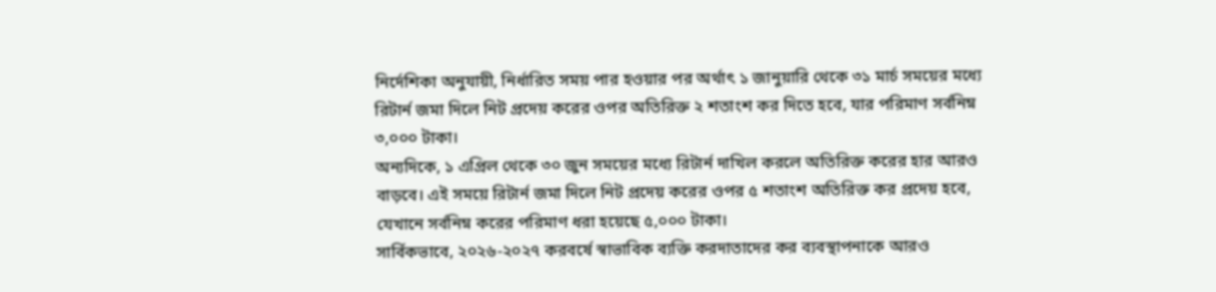নির্দেশিকা অনুযায়ী, নির্ধারিত সময় পার হওয়ার পর অর্থাৎ ১ জানুয়ারি থেকে ৩১ মার্চ সময়ের মধ্যে রিটার্ন জমা দিলে নিট প্রদেয় করের ওপর অতিরিক্ত ২ শতাংশ কর দিতে হবে, যার পরিমাণ সর্বনিম্ন ৩,০০০ টাকা।
অন্যদিকে, ১ এপ্রিল থেকে ৩০ জুন সময়ের মধ্যে রিটার্ন দাখিল করলে অতিরিক্ত করের হার আরও বাড়বে। এই সময়ে রিটার্ন জমা দিলে নিট প্রদেয় করের ওপর ৫ শতাংশ অতিরিক্ত কর প্রদেয় হবে, যেখানে সর্বনিম্ন করের পরিমাণ ধরা হয়েছে ৫,০০০ টাকা।
সার্বিকভাবে, ২০২৬-২০২৭ করবর্ষে স্বাভাবিক ব্যক্তি করদাতাদের কর ব্যবস্থাপনাকে আরও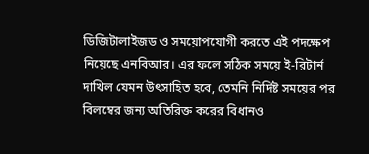ডিজিটালাইজড ও সময়োপযোগী করতে এই পদক্ষেপ নিয়েছে এনবিআর। এর ফলে সঠিক সময়ে ই-রিটার্ন দাখিল যেমন উৎসাহিত হবে, তেমনি নির্দিষ্ট সময়ের পর বিলম্বের জন্য অতিরিক্ত করের বিধানও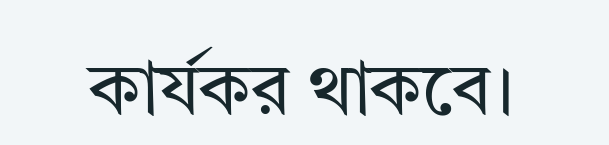কার্যকর থাকবে।